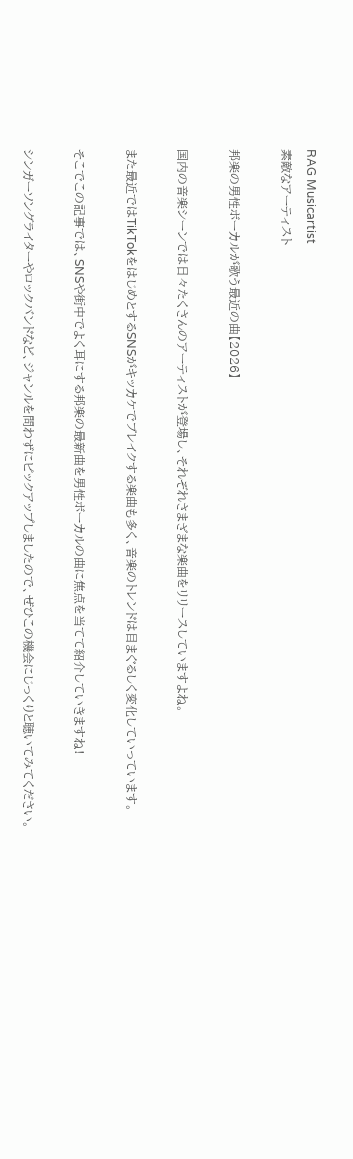RAG Musicartist
素敵なアーティスト

邦楽の男性ボーカルが歌う最近の曲【2026】

国内の音楽シーンでは日々たくさんのアーティストが登場し、それぞれさまざまな楽曲をリリースしていますよね。

また最近ではTikTokをはじめとするSNSがキッカケでブレイクする楽曲も多く、音楽のトレンドは目まぐるしく変化していっています。

そこでこの記事では、SNSや街中でよく耳にする邦楽の最新曲を男性ボーカルの曲に焦点を当てて紹介していきますね!

シンガーソングライターやロックバンドなど、ジャンルを問わずにピックアップしましたので、ぜひこの機会にじっくりと聴いてみてください。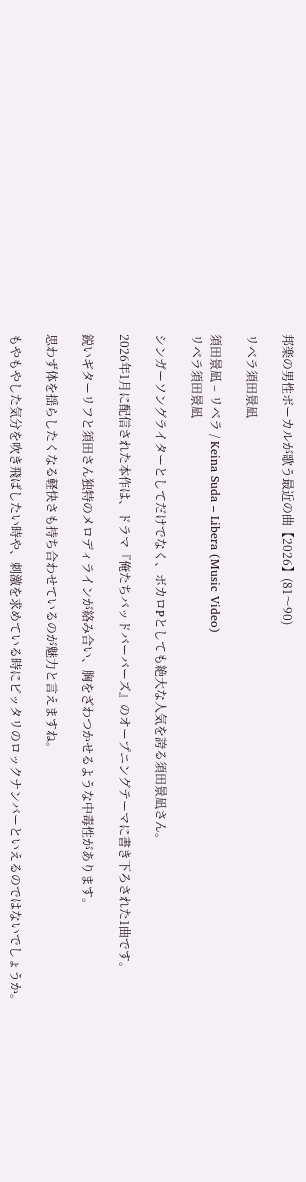邦楽の男性ボーカルが歌う最近の曲【2026】(81〜90)

リベラ須田景凪

須田景凪 – リベラ / Keina Suda – Libera (Music Video)
リベラ須田景凪

シンガーソングライターとしてだけでなく、ボカロPとしても絶大な人気を誇る須田景凪さん。

2026年1月に配信された本作は、ドラマ『俺たちバッドバーバーズ』のオープニングテーマに書き下ろされた1曲です。

鋭いギターリフと須田さん独特のメロディラインが絡み合い、胸をざわつかせるような中毒性があります。

思わず体を揺らしたくなる軽快さも持ち合わせているのが魅力と言えますね。

もやもやした気分を吹き飛ばしたい時や、刺激を求めている時にピッタリのロックナンバーといえるのではないでしょうか。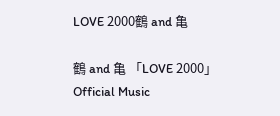LOVE 2000鶴 and 亀

鶴 and 亀 「LOVE 2000」 Official Music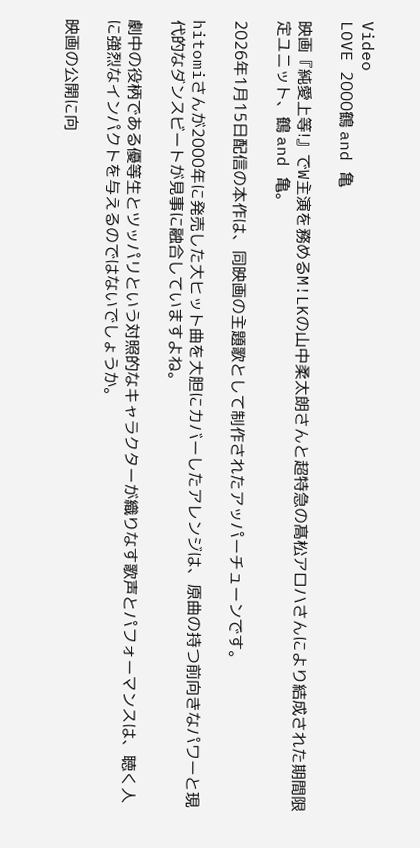Video
LOVE 2000鶴 and 亀

映画『純愛上等!』でW主演を務めるM!LKの山中柔太朗さんと超特急の髙松アロハさんにより結成された期間限定ユニット、鶴 and 亀。

2026年1月15日配信の本作は、同映画の主題歌として制作されたアッパーチューンです。

hitomiさんが2000年に発売した大ヒット曲を大胆にカバーしたアレンジは、原曲の持つ前向きなパワーと現代的なダンスビートが見事に融合していますよね。

劇中の役柄である優等生とツッパリという対照的なキャラクターが織りなす歌声とパフォーマンスは、聴く人に強烈なインパクトを与えるのではないでしょうか。

映画の公開に向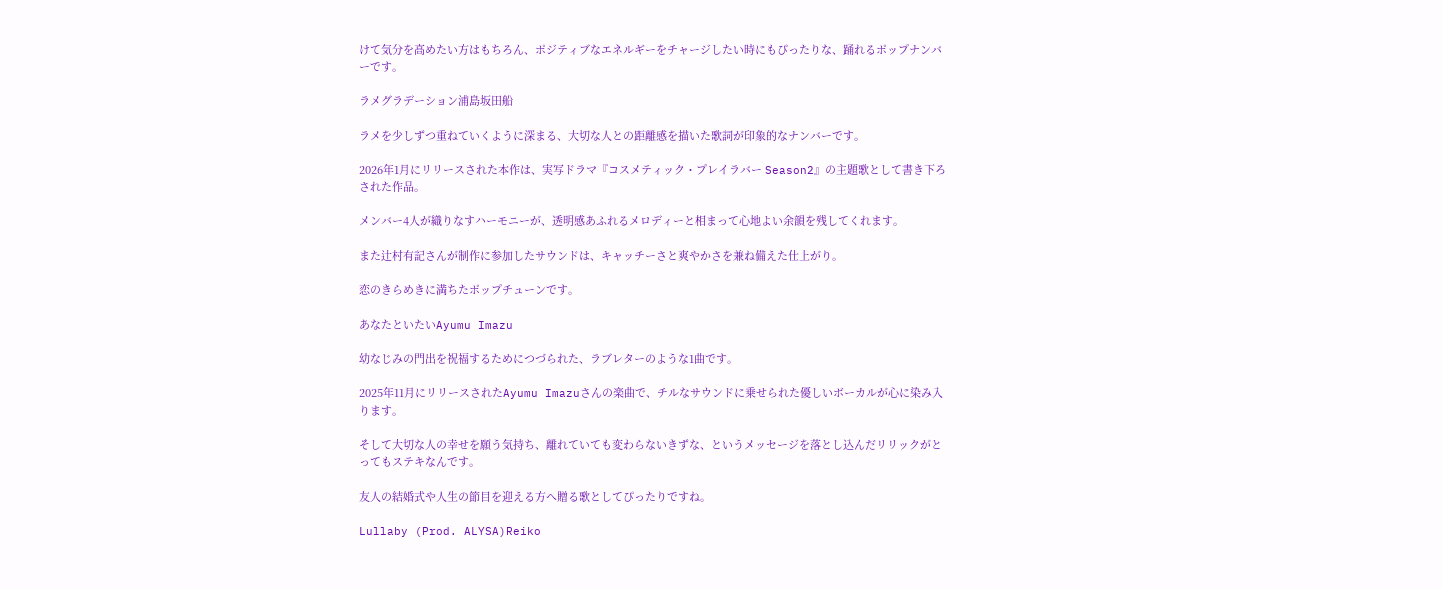けて気分を高めたい方はもちろん、ポジティブなエネルギーをチャージしたい時にもぴったりな、踊れるポップナンバーです。

ラメグラデーション浦島坂田船

ラメを少しずつ重ねていくように深まる、大切な人との距離感を描いた歌詞が印象的なナンバーです。

2026年1月にリリースされた本作は、実写ドラマ『コスメティック・プレイラバー Season2』の主題歌として書き下ろされた作品。

メンバー4人が織りなすハーモニーが、透明感あふれるメロディーと相まって心地よい余韻を残してくれます。

また辻村有記さんが制作に参加したサウンドは、キャッチーさと爽やかさを兼ね備えた仕上がり。

恋のきらめきに満ちたポップチューンです。

あなたといたいAyumu Imazu

幼なじみの門出を祝福するためにつづられた、ラブレターのような1曲です。

2025年11月にリリースされたAyumu Imazuさんの楽曲で、チルなサウンドに乗せられた優しいボーカルが心に染み入ります。

そして大切な人の幸せを願う気持ち、離れていても変わらないきずな、というメッセージを落とし込んだリリックがとってもステキなんです。

友人の結婚式や人生の節目を迎える方へ贈る歌としてぴったりですね。

Lullaby (Prod. ALYSA)Reiko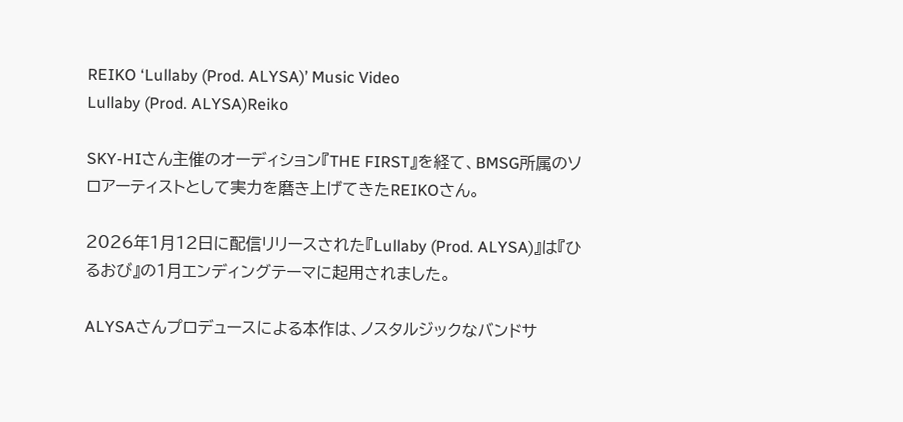REIKO ‘Lullaby (Prod. ALYSA)’ Music Video
Lullaby (Prod. ALYSA)Reiko

SKY-HIさん主催のオーディション『THE FIRST』を経て、BMSG所属のソロアーティストとして実力を磨き上げてきたREIKOさん。

2026年1月12日に配信リリースされた『Lullaby (Prod. ALYSA)』は『ひるおび』の1月エンディングテーマに起用されました。

ALYSAさんプロデュースによる本作は、ノスタルジックなバンドサ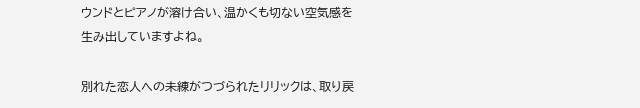ウンドとピアノが溶け合い、温かくも切ない空気感を生み出していますよね。

別れた恋人への未練がつづられたリリックは、取り戻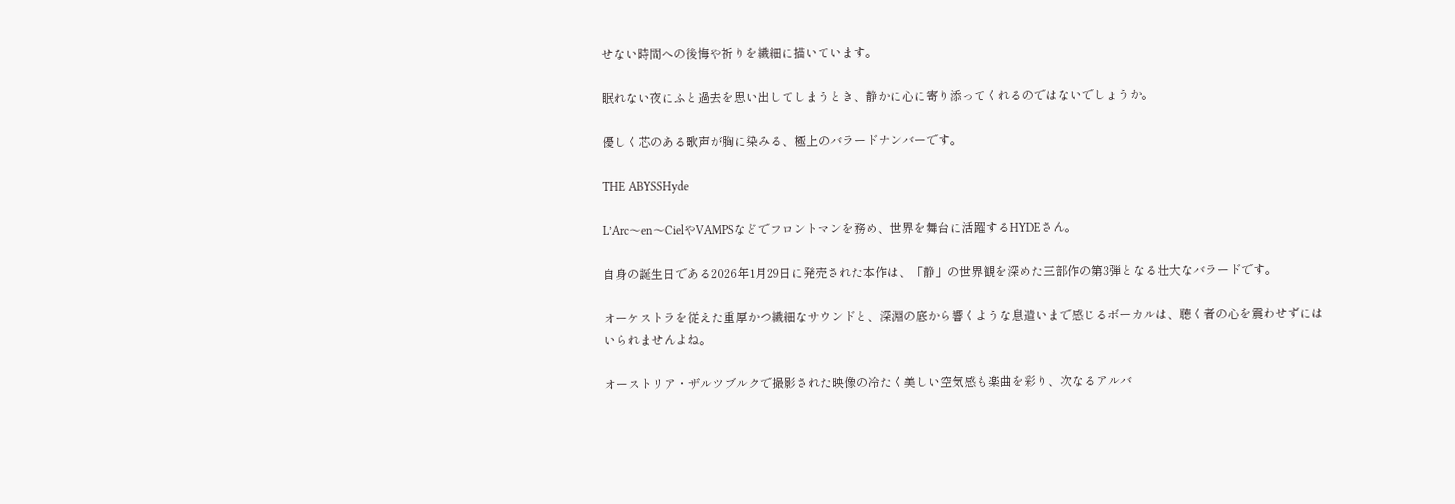せない時間への後悔や祈りを繊細に描いています。

眠れない夜にふと過去を思い出してしまうとき、静かに心に寄り添ってくれるのではないでしょうか。

優しく芯のある歌声が胸に染みる、極上のバラードナンバーです。

THE ABYSSHyde

L’Arc〜en〜CielやVAMPSなどでフロントマンを務め、世界を舞台に活躍するHYDEさん。

自身の誕生日である2026年1月29日に発売された本作は、「静」の世界観を深めた三部作の第3弾となる壮大なバラードです。

オーケストラを従えた重厚かつ繊細なサウンドと、深淵の底から響くような息遣いまで感じるボーカルは、聴く者の心を震わせずにはいられませんよね。

オーストリア・ザルツブルクで撮影された映像の冷たく美しい空気感も楽曲を彩り、次なるアルバ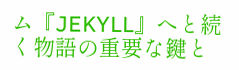ム『JEKYLL』へと続く物語の重要な鍵と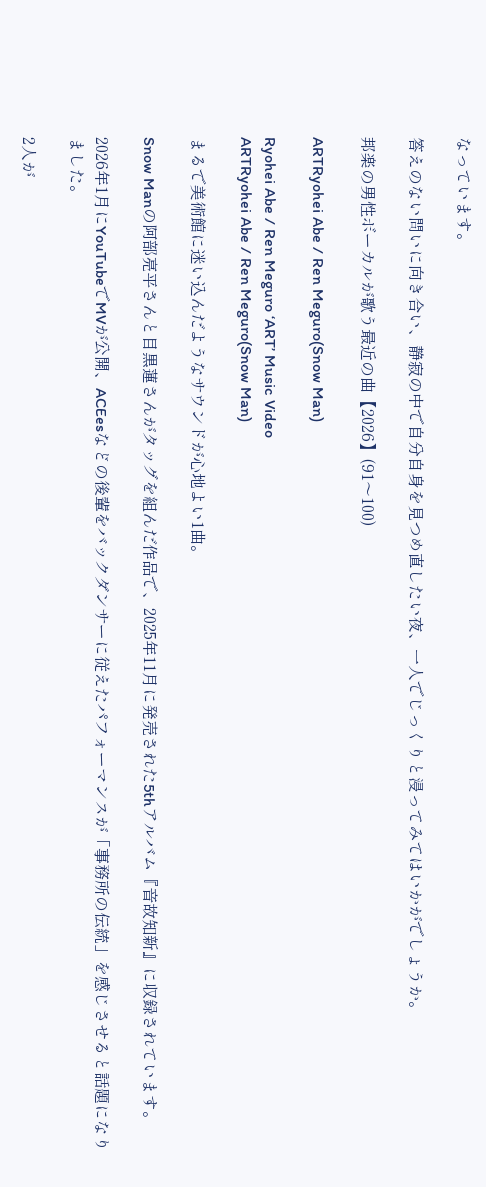なっています。

答えのない問いに向き合い、静寂の中で自分自身を見つめ直したい夜、一人でじっくりと浸ってみてはいかがでしょうか。

邦楽の男性ボーカルが歌う最近の曲【2026】(91〜100)

ARTRyohei Abe / Ren Meguro(Snow Man)

Ryohei Abe / Ren Meguro ‘ART’ Music Video
ARTRyohei Abe / Ren Meguro(Snow Man)

まるで美術館に迷い込んだようなサウンドが心地よい1曲。

Snow Manの阿部亮平さんと目黒蓮さんがタッグを組んだ作品で、2025年11月に発売された5thアルバム『音故知新』に収録されています。

2026年1月にYouTubeでMVが公開、ACEesなどの後輩をバックダンサーに従えたパフォーマンスが「事務所の伝統」を感じさせると話題になりました。

2人が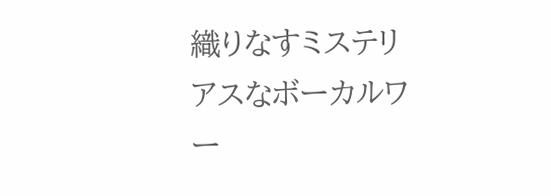織りなすミステリアスなボーカルワー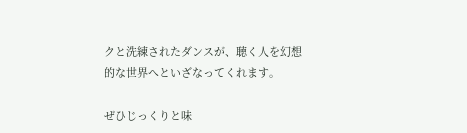クと洗練されたダンスが、聴く人を幻想的な世界へといざなってくれます。

ぜひじっくりと味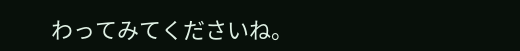わってみてくださいね。